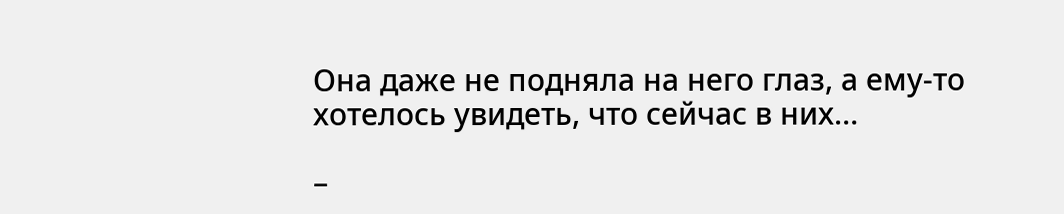Она даже не подняла на него глаз, а ему-то хотелось увидеть, что сейчас в них…

–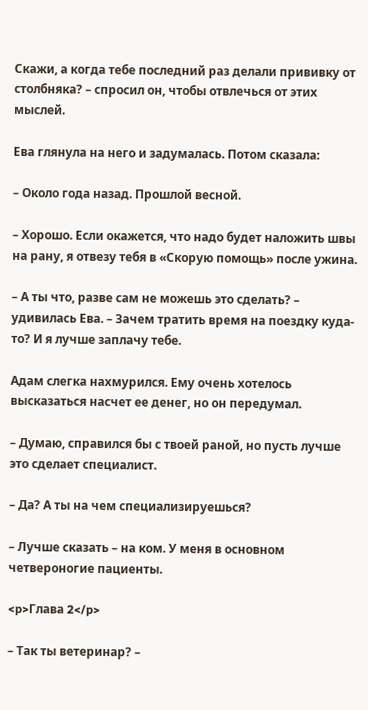Скажи, а когда тебе последний раз делали прививку от столбняка? – спросил он, чтобы отвлечься от этих мыслей.

Ева глянула на него и задумалась. Потом сказала:

– Около года назад. Прошлой весной.

– Хорошо. Если окажется, что надо будет наложить швы на рану, я отвезу тебя в «Скорую помощь» после ужина.

– А ты что, разве сам не можешь это сделать? – удивилась Ева. – Зачем тратить время на поездку куда-то? И я лучше заплачу тебе.

Адам слегка нахмурился. Ему очень хотелось высказаться насчет ее денег, но он передумал.

– Думаю, справился бы с твоей раной, но пусть лучше это сделает специалист.

– Да? А ты на чем специализируешься?

– Лучше сказать – на ком. У меня в основном четвероногие пациенты.

<p>Глава 2</p>

– Так ты ветеринар? –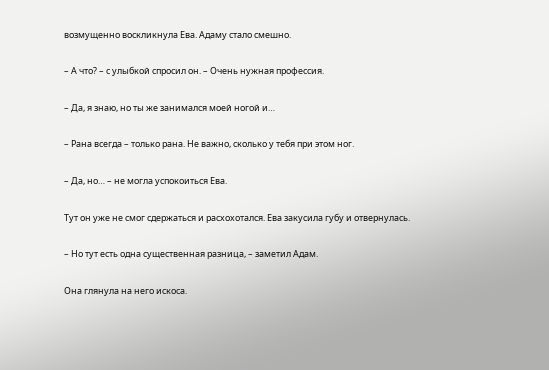возмущенно воскликнула Ева. Адаму стало смешно.

– А что? – с улыбкой спросил он. – Очень нужная профессия.

– Да, я знаю, но ты же занимался моей ногой и…

– Рана всегда – только рана. Не важно, сколько у тебя при этом ног.

– Да, но… – не могла успокоиться Ева.

Тут он уже не смог сдержаться и расхохотался. Ева закусила губу и отвернулась.

– Но тут есть одна существенная разница, – заметил Адам.

Она глянула на него искоса.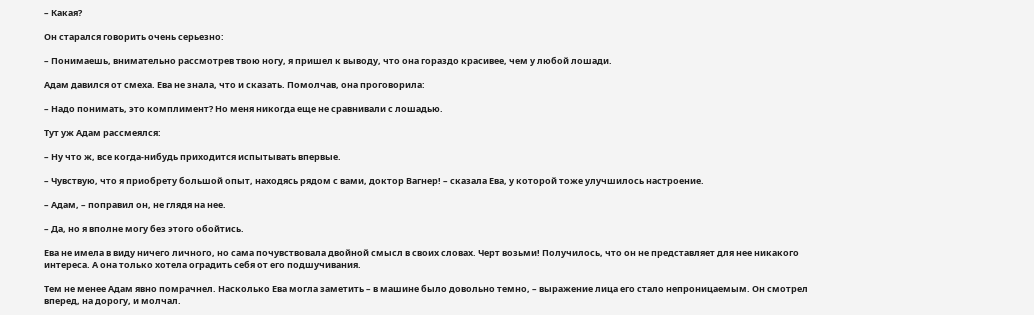– Какая?

Он старался говорить очень серьезно:

– Понимаешь, внимательно рассмотрев твою ногу, я пришел к выводу, что она гораздо красивее, чем у любой лошади.

Адам давился от смеха. Ева не знала, что и сказать. Помолчав, она проговорила:

– Надо понимать, это комплимент? Но меня никогда еще не сравнивали с лошадью.

Тут уж Адам рассмеялся:

– Ну что ж, все когда-нибудь приходится испытывать впервые.

– Чувствую, что я приобрету большой опыт, находясь рядом с вами, доктор Вагнер! – сказала Ева, у которой тоже улучшилось настроение.

– Адам, – поправил он, не глядя на нее.

– Да, но я вполне могу без этого обойтись.

Ева не имела в виду ничего личного, но сама почувствовала двойной смысл в своих словах. Черт возьми! Получилось, что он не представляет для нее никакого интереса. А она только хотела оградить себя от его подшучивания.

Тем не менее Адам явно помрачнел. Насколько Ева могла заметить – в машине было довольно темно, – выражение лица его стало непроницаемым. Он смотрел вперед, на дорогу, и молчал.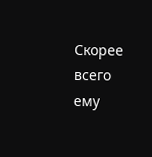Скорее всего ему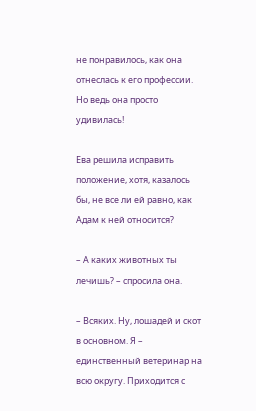не понравилось, как она отнеслась к его профессии. Но ведь она просто удивилась!

Ева решила исправить положение, хотя, казалось бы, не все ли ей равно, как Адам к ней относится?

– А каких животных ты лечишь? – спросила она.

– Всяких. Ну, лошадей и скот в основном. Я – единственный ветеринар на всю округу. Приходится с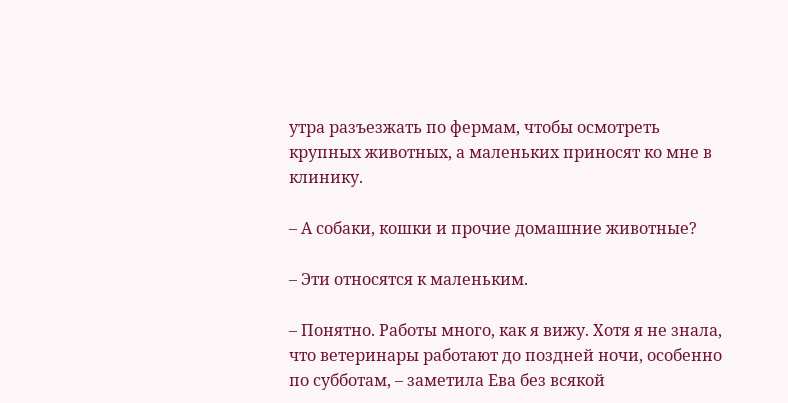утра разъезжать по фермам, чтобы осмотреть крупных животных, а маленьких приносят ко мне в клинику.

– А собаки, кошки и прочие домашние животные?

– Эти относятся к маленьким.

– Понятно. Работы много, как я вижу. Хотя я не знала, что ветеринары работают до поздней ночи, особенно по субботам, – заметила Ева без всякой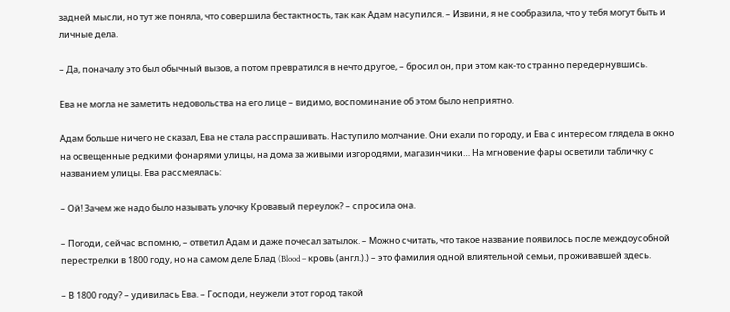задней мысли, но тут же поняла, что совершила бестактность, так как Адам насупился. – Извини, я не сообразила, что у тебя могут быть и личные дела.

– Да, поначалу это был обычный вызов, а потом превратился в нечто другое, – бросил он, при этом как-то странно передернувшись.

Ева не могла не заметить недовольства на его лице – видимо, воспоминание об этом было неприятно.

Адам больше ничего не сказал, Ева не стала расспрашивать. Наступило молчание. Они ехали по городу, и Ева с интересом глядела в окно на освещенные редкими фонарями улицы, на дома за живыми изгородями, магазинчики… На мгновение фары осветили табличку с названием улицы. Ева рассмеялась:

– Ой! Зачем же надо было называть улочку Кровавый переулок? – спросила она.

– Погоди, сейчас вспомню, – ответил Адам и даже почесал затылок. – Можно считать, что такое название появилось после междоусобной перестрелки в 1800 году, но на самом деле Блад (Blood – кровь (англ.).) – это фамилия одной влиятельной семьи, проживавшей здесь.

– В 1800 году? – удивилась Ева. – Господи, неужели этот город такой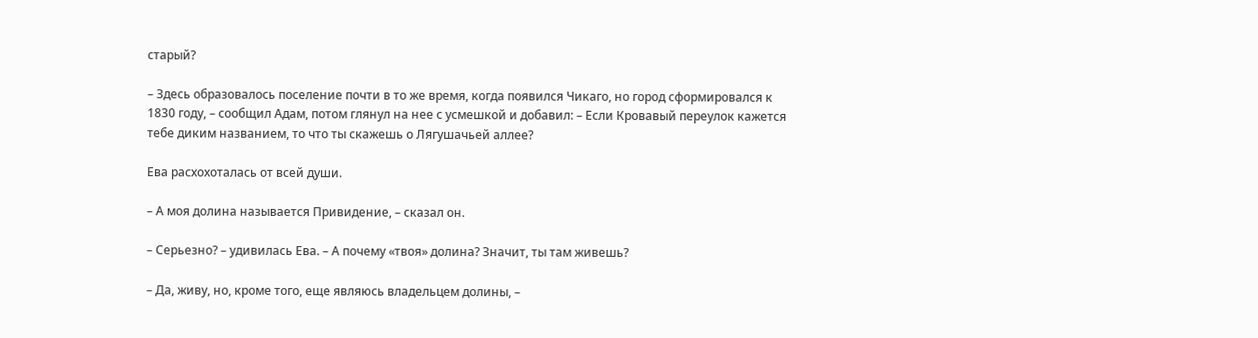старый?

– Здесь образовалось поселение почти в то же время, когда появился Чикаго, но город сформировался к 1830 году, – сообщил Адам, потом глянул на нее с усмешкой и добавил: – Если Кровавый переулок кажется тебе диким названием, то что ты скажешь о Лягушачьей аллее?

Ева расхохоталась от всей души.

– А моя долина называется Привидение, – сказал он.

– Серьезно? – удивилась Ева. – А почему «твоя» долина? Значит, ты там живешь?

– Да, живу, но, кроме того, еще являюсь владельцем долины, –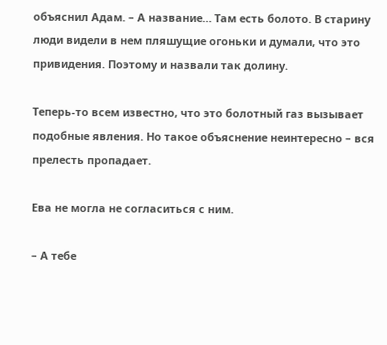объяснил Адам. – А название… Там есть болото. В старину люди видели в нем пляшущие огоньки и думали, что это привидения. Поэтому и назвали так долину.

Теперь-то всем известно, что это болотный газ вызывает подобные явления. Но такое объяснение неинтересно – вся прелесть пропадает.

Ева не могла не согласиться с ним.

– А тебе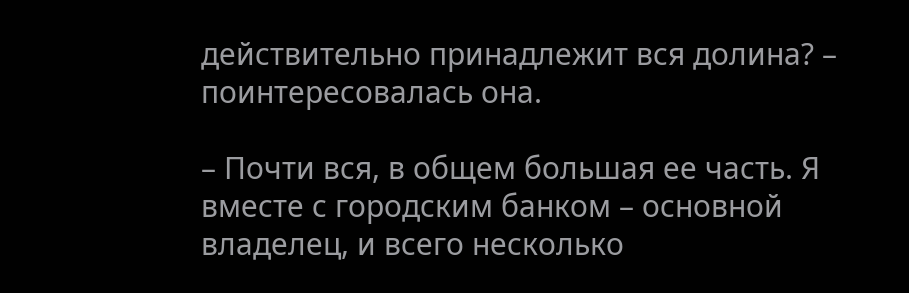действительно принадлежит вся долина? – поинтересовалась она.

– Почти вся, в общем большая ее часть. Я вместе с городским банком – основной владелец, и всего несколько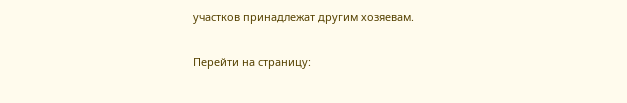участков принадлежат другим хозяевам.

Перейти на страницу: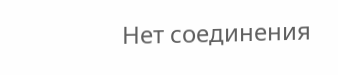Нет соединения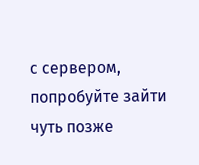с сервером, попробуйте зайти чуть позже